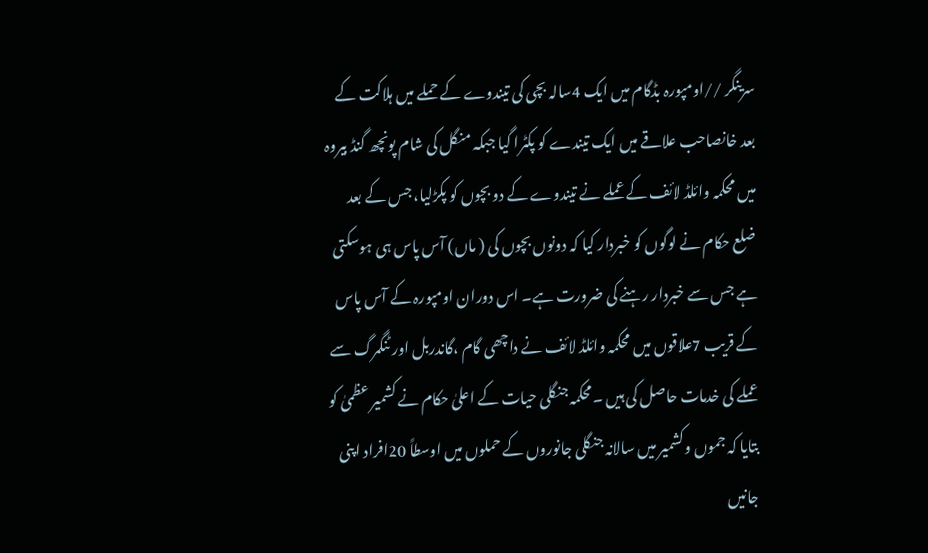سرینگر //اومپورہ بڈگام میں ایک 4سالہ بچی کی تیندوے کے حملے میں ہلاکت کے بعد خانصاحب علاقے میں ایک تیندے کو پکٹرا گیا جبکہ منگل کی شام پونچھ گنڈ بیروہ میں محکمہ وائلڈ لائف کے عملے نے تیندوے کے دو بچوں کو پکڑلیا، جس کے بعد ضلع حکام نے لوگوں کو خبردار کیا کہ دونوں بچوں کی ( ماں) آس پاس ہی ہوسکتی ہے جس سے خبردار رہنے کی ضرورت ہے۔ اس دوران اومپورہ کے آس پاس کے قریب 7علاقوں میں محکمہ وائلڈ لائف نے داچھی گام ،گاندربل اور ٹنگمرگ سے عملے کی خدمات حاصل کی ہیں ۔محکمہ جنگلی حیات کے اعلیٰ حکام نے کشمیر عظمیٰ کو بتایا کہ جموں وکشمیر میں سالانہ جنگلی جانوروں کے حملوں میں اوسطاً 20افراد اپنی جانیں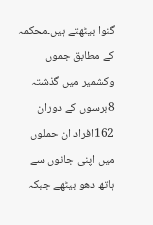گنوا بیٹھتے ہیں۔محکمہ کے مطابق جموں وکشمیر میں گذشتہ 8برسوں کے دوران 162افراد ان حملوں میں اپنی جانوں سے ہاتھ دھو بیٹھے جبکہ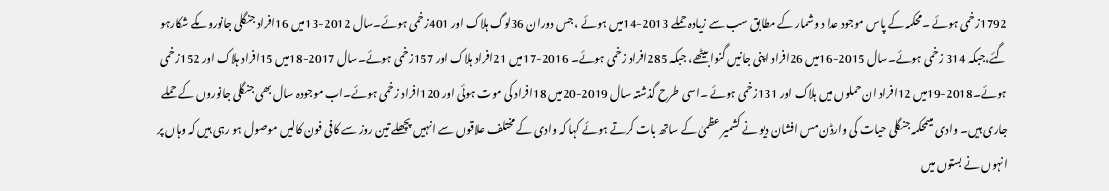1792زخمی ہوئے ۔محکمہ کے پاس موجود عدا د وشمار کے مطابق سب سے زیادہ حملے 2013-14میں ہوئے ، جس دوران 36لوگ ہلاک اور 401زخمی ہوئے۔سال 2012-13میں 16افراد جنگلی جانوروںکے شکارہو گئے،جبکہ 314 زخمی ہوئے۔سال 2015-16میں 26افراد اپنی جانیں گنوا بیٹھے، جبکہ 285افراد زخمی ہوئے۔ 2016-17میں 21افراد ہلاک اور 157زخمی ہوئے۔سال 2017-18میں 15افراد ہلاک اور 152زخمی ہوئے۔2018-19میں 12افراد ان حملوں میں ہلاک اور 131زخمی ہوئے ۔اسی طرح گذشتہ سال 2019-20میں 18افراد کی موت ہوئی اور 120افراد زخمی ہوئے۔اب موجودہ سال بھی جنگلی جانوروں کے حملے جاری ہیں۔ وادی میںمحکمہ جنگلی حیات کی وارڈن مس افشان دیو نے کشمیر عظمیٰ کے ساتھ بات کرتے ہوئے کہا کہ وادی کے مختلف علاقوں سے انہیں پچھلے تین روز سے کافی فون کالیں موصول ہو رہی ہیں کہ وہاں پر انہوں نے بستوں میں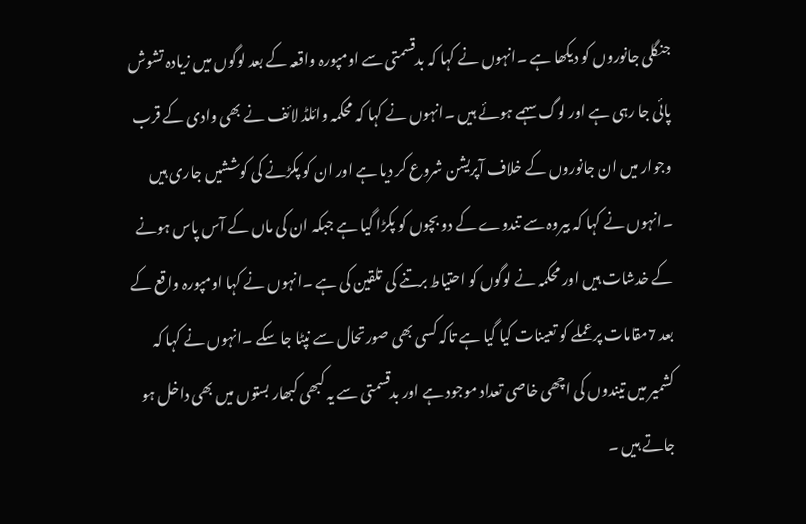جنگلی جانوروں کو دیکھا ہے ۔انہوں نے کہا کہ بدقسمتی سے اومپورہ واقعہ کے بعد لوگوں میں زیادہ تشوش پائی جا رہی ہے اور لوگ سہمے ہوئے ہیں ۔انہوں نے کہا کہ محکمہ وائلڈ لائف نے بھی وادی کے قرب وجوار میں ان جانوروں کے خلاف آپریشن شروع کر دیا ہے اور ان کو پکڑنے کی کوششیں جاری ہیں ۔انہوں نے کہا کہ بیروہ سے تندوے کے دو بچوں کو پکڑا گیا ہے جبکہ ان کی ماں کے آس پاس ہونے کے خدشات ہیں اور محکمہ نے لوگوں کو احتیاط برتنے کی تلقین کی ہے ۔انہوں نے کہا اومپورہ واقع کے بعد 7مقامات پر عملے کو تعینات کیا گیا ہے تاکہ کسی بھی صورتحال سے نپٹا جا سکے ۔انہوں نے کہا کہ کشمیر میں تیندوں کی اچھی خاصی تعداد موجود ہے اور بدقسمتی سے یہ کبھی کبھار بستوں میں بھی داخل ہو جاتے ہیں ۔